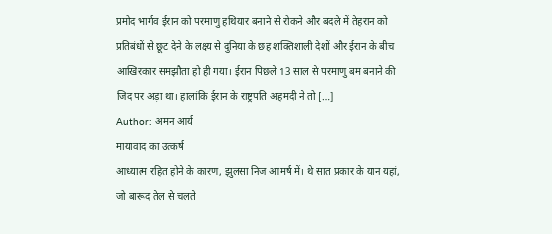प्रमोद भार्गव ईरान को परमाणु हथियार बनाने से रोकने और बदले में तेहरान को प्रतिबंधों से छूट देने के लक्ष्य से दुनिया के छह शक्तिशाली देशों और ईरान के बीच आखिरकार समझौता हो ही गया। ईरान पिछले 13 साल से परमाणु बम बनाने की जिद पर अड़ा था। हालांकि ईरान के राष्ट्रपति अहमदी ने तो […]
Author: अमन आर्य
मायावाद का उत्कर्ष
आध्यात्म रहित होने के कारण, झुलसा निज आमर्ष में। थे सात प्रकार के यान यहां, जो बारूद तेल से चलते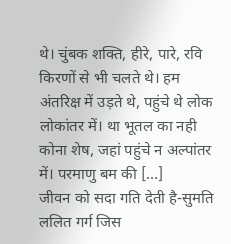थे। चुंबक शक्ति, हीरे, पारे, रवि किरणों से भी चलते थे। हम अंतरिक्ष में उड़ते थे, पहुंचे थे लोक लोकांतर में। था भूतल का नही कोना शेष, जहां पहुंचे न अल्पांतर में। परमाणु बम की […]
जीवन को सदा गति देती है-सुमति
ललित गर्ग जिस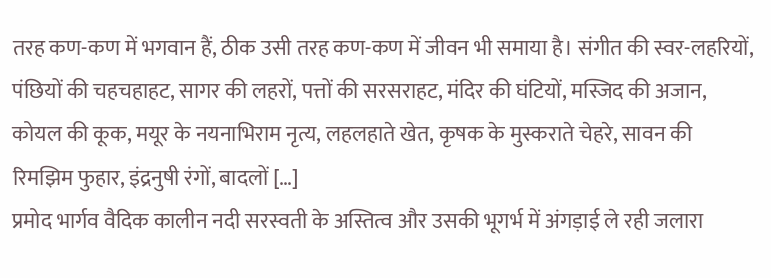तरह कण-कण में भगवान हैं, ठीक उसी तरह कण-कण में जीवन भी समाया है। संगीत की स्वर-लहरियों, पंछियों की चहचहाहट, सागर की लहरों, पत्तों की सरसराहट, मंदिर की घंटियों, मस्जिद की अजान, कोयल की कूक, मयूर के नयनाभिराम नृत्य, लहलहाते खेत, कृषक के मुस्कराते चेहरे, सावन की रिमझिम फुहार, इंद्रनुषी रंगों, बादलों […]
प्रमोद भार्गव वैदिक कालीन नदी सरस्वती के अस्तित्व और उसकी भूगर्भ में अंगड़ाई ले रही जलारा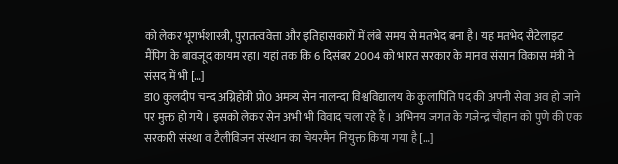को लेकर भूगर्भशास्त्री, पुरातत्ववेत्ता और इतिहासकारों में लंबे समय से मतभेद बना है। यह मतभेद सैटेलाइट मैंपिग के बावजूद कायम रहा। यहां तक कि 6 दिसंबर 2004 को भारत सरकार के मानव संसान विकास मंत्री ने संसद में भी […]
डा0 कुलदीप चन्द अग्निहोत्री प्रो0 अमत्र्य सेन नालन्दा विश्वविद्यालय के कुलापिति पद की अपनी सेवा अव हो जाने पर मुक्त हो गये । इसको लेकर सेन अभी भी विवाद चला रहे हैं । अभिनय जगत के गजेन्द्र चौहान को पुणे की एक सरकारी संस्था व टैलीविजन संस्थान का चेयरमैन नियुक्त किया गया है […]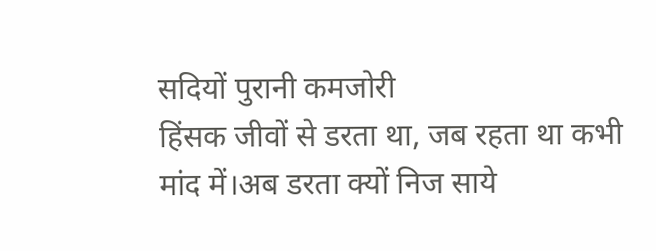सदियों पुरानी कमजोरी
हिंसक जीवों से डरता था, जब रहता था कभी मांद में।अब डरता क्यों निज साये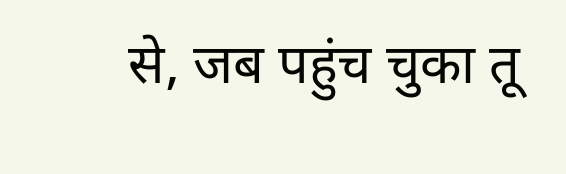से, जब पहुंच चुका तू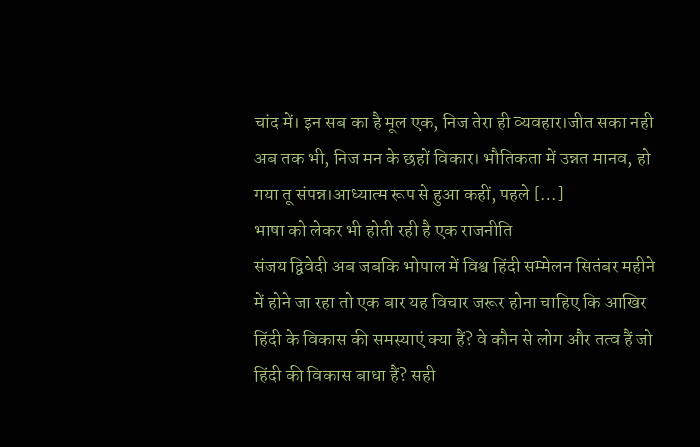चांद में। इन सब का है मूल एक, निज तेरा ही व्यवहार।जीत सका नही अब तक भी, निज मन के छहों विकार। भौतिकता में उन्नत मानव, हो गया तू संपन्न।आध्यात्म रूप से हुआ कहीं, पहले […]
भाषा को लेकर भी होती रही है एक राजनीति
संजय द्विवेदी अब जबकि भोपाल में विश्व हिंदी सम्मेलन सितंबर महीने में होने जा रहा तो एक बार यह विचार जरूर होना चाहिए कि आखिर हिंदी के विकास की समस्याएं क्या हैं? वे कौन से लोग और तत्व हैं जो हिंदी की विकास बाधा हैं? सही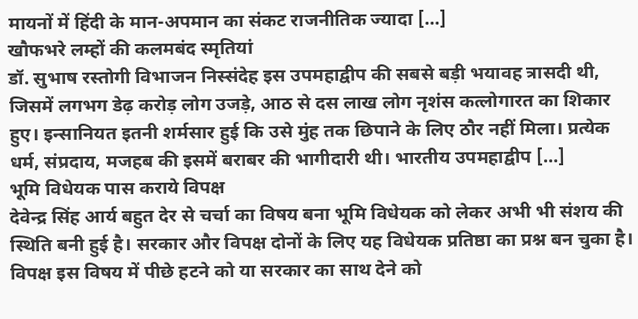मायनों में हिंदी के मान-अपमान का संकट राजनीतिक ज्यादा […]
खौफभरे लम्हों की कलमबंद स्मृतियां
डॉ. सुभाष रस्तोगी विभाजन निस्संदेह इस उपमहाद्वीप की सबसे बड़ी भयावह त्रासदी थी, जिसमें लगभग डेढ़ करोड़ लोग उजड़े, आठ से दस लाख लोग नृशंस कत्लोगारत का शिकार हुए। इन्सानियत इतनी शर्मसार हुई कि उसे मुंह तक छिपाने के लिए ठौर नहीं मिला। प्रत्येक धर्म, संप्रदाय, मजहब की इसमें बराबर की भागीदारी थी। भारतीय उपमहाद्वीप […]
भूमि विधेयक पास कराये विपक्ष
देवेन्द्र सिंह आर्य बहुत देर से चर्चा का विषय बना भूमि विधेयक को लेकर अभी भी संशय की स्थिति बनी हुई है। सरकार और विपक्ष दोनों के लिए यह विधेयक प्रतिष्ठा का प्रश्न बन चुका है। विपक्ष इस विषय में पीछे हटने को या सरकार का साथ देने को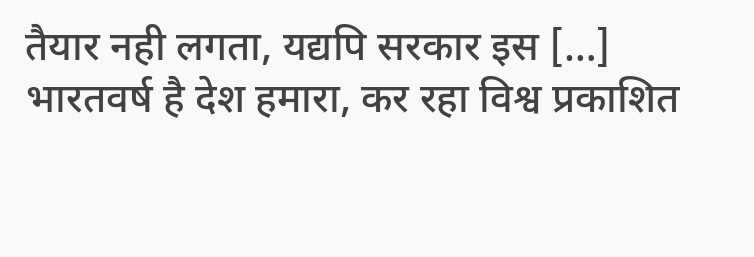तैयार नही लगता, यद्यपि सरकार इस […]
भारतवर्ष है देश हमारा, कर रहा विश्व प्रकाशित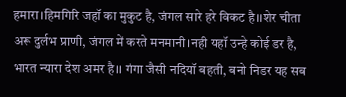हमारा।हिमगिरि जहॉ का मुकुट है, जंगल सारे हरे विकट है।।शेर चीता अरू दुर्लभ प्राणी, जंगल में करते मनमानी।नही यहॉ उन्हे कोई डर है, भारत न्यारा देश अमर है।। गंगा जैसी नदियॉ बहती, बनो निडर यह सब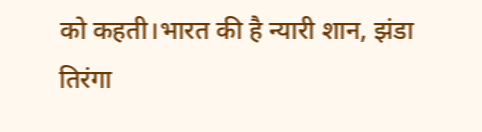को कहती।भारत की है न्यारी शान, झंडा तिरंगा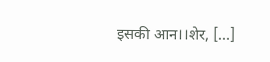इसकी आन।।शेर, […]